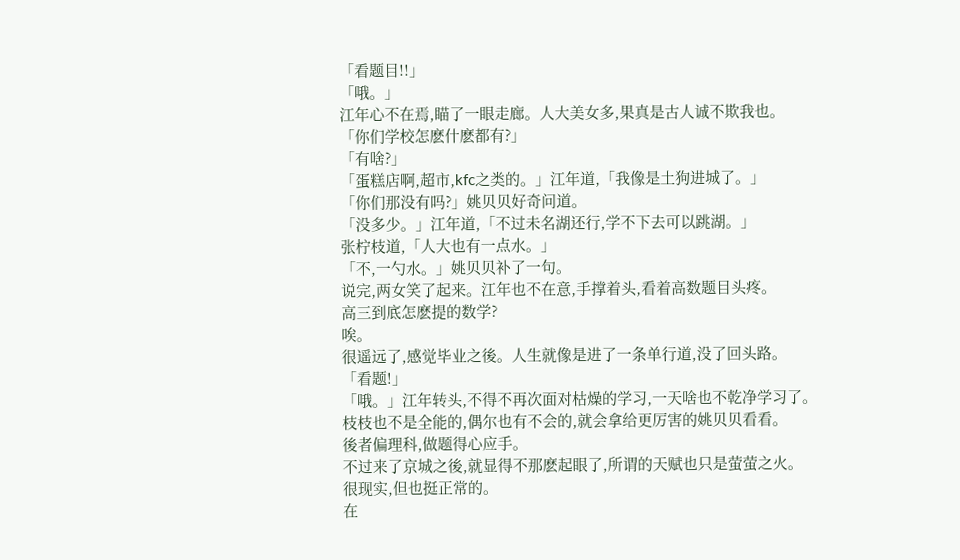「看题目!!」
「哦。」
江年心不在焉,瞄了一眼走廊。人大美女多,果真是古人诚不欺我也。
「你们学校怎麽什麽都有?」
「有啥?」
「蛋糕店啊,超市,kfc之类的。」江年道,「我像是土狗进城了。」
「你们那没有吗?」姚贝贝好奇问道。
「没多少。」江年道,「不过未名湖还行,学不下去可以跳湖。」
张柠枝道,「人大也有一点水。」
「不,一勺水。」姚贝贝补了一句。
说完,两女笑了起来。江年也不在意,手撑着头,看着高数题目头疼。
高三到底怎麽提的数学?
唉。
很遥远了,感觉毕业之後。人生就像是进了一条单行道,没了回头路。
「看题!」
「哦。」江年转头,不得不再次面对枯燥的学习,一天啥也不乾净学习了。
枝枝也不是全能的,偶尔也有不会的,就会拿给更厉害的姚贝贝看看。
後者偏理科,做题得心应手。
不过来了京城之後,就显得不那麽起眼了,所谓的天赋也只是萤萤之火。
很现实,但也挺正常的。
在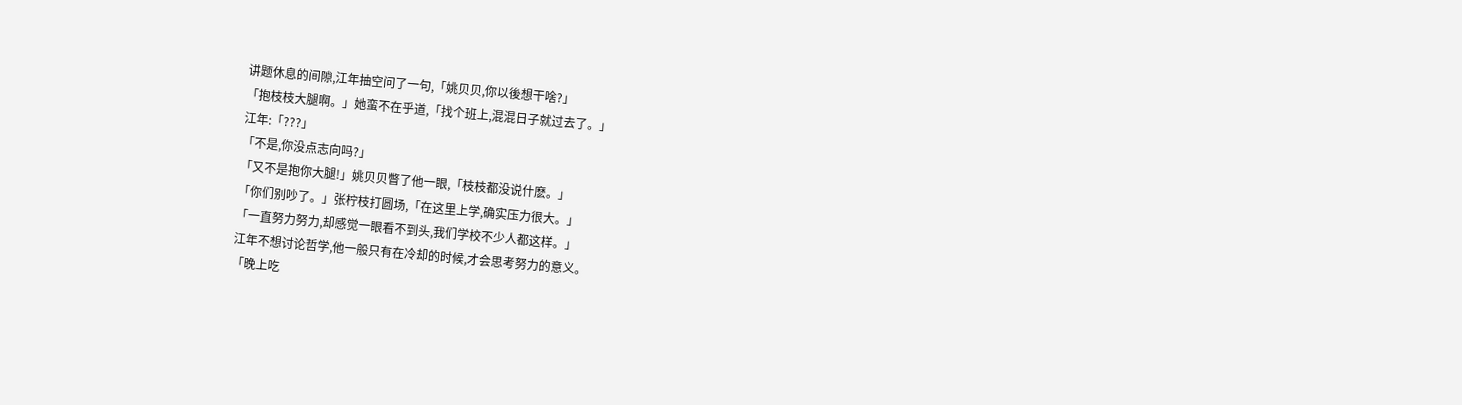讲题休息的间隙,江年抽空问了一句,「姚贝贝,你以後想干啥?」
「抱枝枝大腿啊。」她蛮不在乎道,「找个班上,混混日子就过去了。」
江年:「???」
「不是,你没点志向吗?」
「又不是抱你大腿!」姚贝贝瞥了他一眼,「枝枝都没说什麽。」
「你们别吵了。」张柠枝打圆场,「在这里上学,确实压力很大。」
「一直努力努力,却感觉一眼看不到头,我们学校不少人都这样。」
江年不想讨论哲学,他一般只有在冷却的时候,才会思考努力的意义。
「晚上吃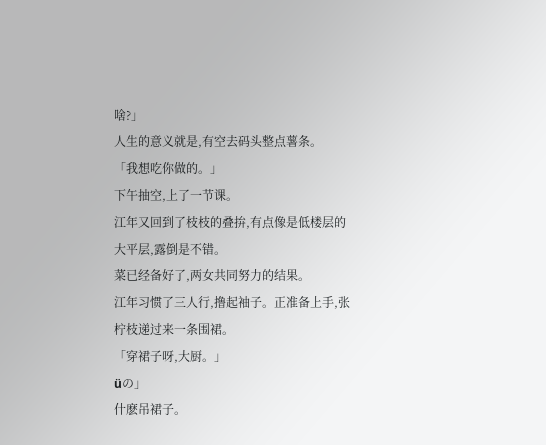啥?」
人生的意义就是,有空去码头整点薯条。
「我想吃你做的。」
下午抽空,上了一节课。
江年又回到了枝枝的叠拚,有点像是低楼层的大平层,露倒是不错。
菜已经备好了,两女共同努力的结果。
江年习惯了三人行,撸起袖子。正准备上手,张柠枝递过来一条围裙。
「穿裙子呀,大厨。」
üの」
什麽吊裙子。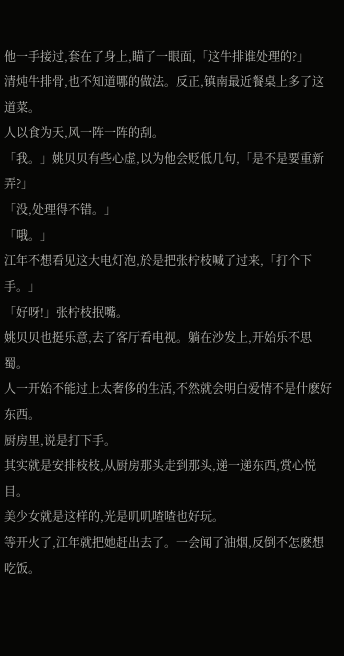他一手接过,套在了身上,瞄了一眼面,「这牛排谁处理的?」
清炖牛排骨,也不知道哪的做法。反正,镇南最近餐桌上多了这道菜。
人以食为天,风一阵一阵的刮。
「我。」姚贝贝有些心虚,以为他会贬低几句,「是不是要重新弄?」
「没,处理得不错。」
「哦。」
江年不想看见这大电灯泡,於是把张柠枝喊了过来,「打个下手。」
「好呀!」张柠枝抿嘴。
姚贝贝也挺乐意,去了客厅看电视。躺在沙发上,开始乐不思蜀。
人一开始不能过上太奢侈的生活,不然就会明白爱情不是什麽好东西。
厨房里,说是打下手。
其实就是安排枝枝,从厨房那头走到那头,递一递东西,赏心悦目。
美少女就是这样的,光是叽叽喳喳也好玩。
等开火了,江年就把她赶出去了。一会闻了油烟,反倒不怎麽想吃饭。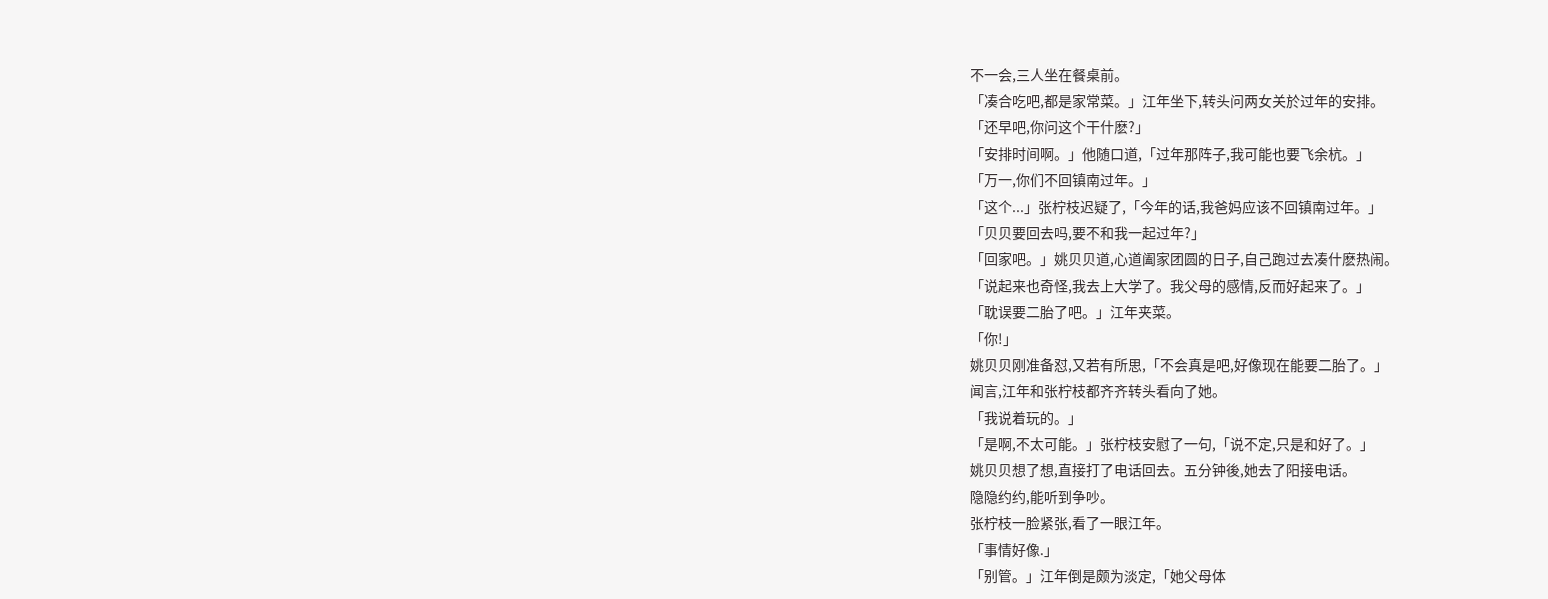不一会,三人坐在餐桌前。
「凑合吃吧,都是家常菜。」江年坐下,转头问两女关於过年的安排。
「还早吧,你问这个干什麽?」
「安排时间啊。」他随口道,「过年那阵子,我可能也要飞余杭。」
「万一,你们不回镇南过年。」
「这个...」张柠枝迟疑了,「今年的话,我爸妈应该不回镇南过年。」
「贝贝要回去吗,要不和我一起过年?」
「回家吧。」姚贝贝道,心道阖家团圆的日子,自己跑过去凑什麽热闹。
「说起来也奇怪,我去上大学了。我父母的感情,反而好起来了。」
「耽误要二胎了吧。」江年夹菜。
「你!」
姚贝贝刚准备怼,又若有所思,「不会真是吧,好像现在能要二胎了。」
闻言,江年和张柠枝都齐齐转头看向了她。
「我说着玩的。」
「是啊,不太可能。」张柠枝安慰了一句,「说不定,只是和好了。」
姚贝贝想了想,直接打了电话回去。五分钟後,她去了阳接电话。
隐隐约约,能听到争吵。
张柠枝一脸紧张,看了一眼江年。
「事情好像.」
「别管。」江年倒是颇为淡定,「她父母体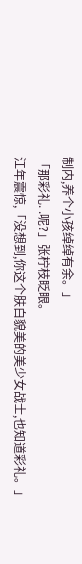制内,养个小孩绰绰有余。」
「那彩礼. .呢?」张柠枝眨眼。
江年震惊,「没想到,你这个肤白貌美的美少女战士,也知道彩礼。」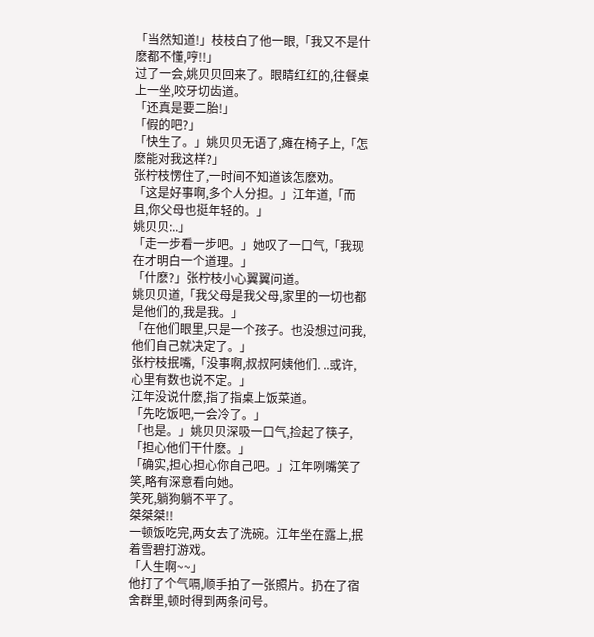「当然知道!」枝枝白了他一眼,「我又不是什麽都不懂,哼!!」
过了一会,姚贝贝回来了。眼睛红红的,往餐桌上一坐,咬牙切齿道。
「还真是要二胎!」
「假的吧?」
「快生了。」姚贝贝无语了,瘫在椅子上,「怎麽能对我这样?」
张柠枝愣住了,一时间不知道该怎麽劝。
「这是好事啊,多个人分担。」江年道,「而且,你父母也挺年轻的。」
姚贝贝:..」
「走一步看一步吧。」她叹了一口气,「我现在才明白一个道理。」
「什麽?」张柠枝小心翼翼问道。
姚贝贝道,「我父母是我父母,家里的一切也都是他们的,我是我。」
「在他们眼里,只是一个孩子。也没想过问我,他们自己就决定了。」
张柠枝抿嘴,「没事啊,叔叔阿姨他们. ..或许,心里有数也说不定。」
江年没说什麽,指了指桌上饭菜道。
「先吃饭吧,一会冷了。」
「也是。」姚贝贝深吸一口气,捡起了筷子,「担心他们干什麽。」
「确实,担心担心你自己吧。」江年咧嘴笑了笑,略有深意看向她。
笑死,躺狗躺不平了。
桀桀桀!!
一顿饭吃完,两女去了洗碗。江年坐在露上,抿着雪碧打游戏。
「人生啊~~」
他打了个气嗝,顺手拍了一张照片。扔在了宿舍群里,顿时得到两条问号。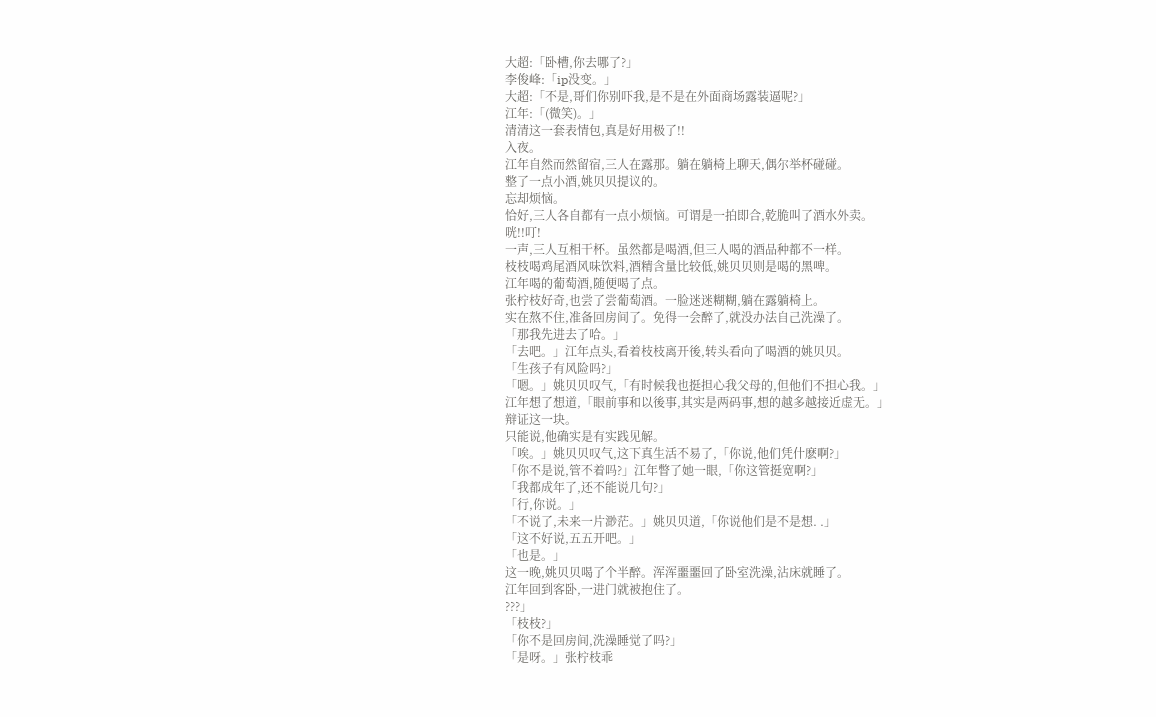大超:「卧槽,你去哪了?」
李俊峰:「ip没变。」
大超:「不是,哥们你别吓我,是不是在外面商场露装逼呢?」
江年:「(微笑)。」
清清这一套表情包,真是好用极了!!
入夜。
江年自然而然留宿,三人在露那。躺在躺椅上聊天,偶尔举杯碰碰。
整了一点小酒,姚贝贝提议的。
忘却烦恼。
恰好,三人各自都有一点小烦恼。可谓是一拍即合,乾脆叫了酒水外卖。
咣!!叮!
一声,三人互相干杯。虽然都是喝酒,但三人喝的酒品种都不一样。
枝枝喝鸡尾酒风味饮料,酒精含量比较低,姚贝贝则是喝的黑啤。
江年喝的葡萄酒,随便喝了点。
张柠枝好奇,也尝了尝葡萄酒。一脸迷迷糊糊,躺在露躺椅上。
实在熬不住,准备回房间了。免得一会醉了,就没办法自己洗澡了。
「那我先进去了哈。」
「去吧。」江年点头,看着枝枝离开後,转头看向了喝酒的姚贝贝。
「生孩子有风险吗?」
「嗯。」姚贝贝叹气,「有时候我也挺担心我父母的,但他们不担心我。」
江年想了想道,「眼前事和以後事,其实是两码事,想的越多越接近虚无。」
辩证这一块。
只能说,他确实是有实践见解。
「唉。」姚贝贝叹气,这下真生活不易了,「你说,他们凭什麽啊?」
「你不是说,管不着吗?」江年瞥了她一眼,「你这管挺宽啊?」
「我都成年了,还不能说几句?」
「行,你说。」
「不说了,未来一片渺茫。」姚贝贝道,「你说他们是不是想. .」
「这不好说,五五开吧。」
「也是。」
这一晚,姚贝贝喝了个半醉。浑浑噩噩回了卧室洗澡,沾床就睡了。
江年回到客卧,一进门就被抱住了。
???」
「枝枝?」
「你不是回房间,洗澡睡觉了吗?」
「是呀。」张柠枝乖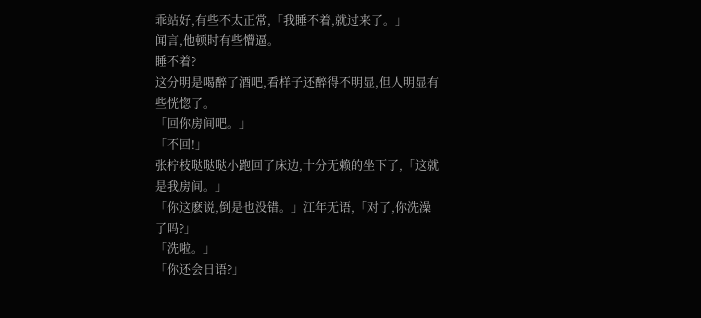乖站好,有些不太正常,「我睡不着,就过来了。」
闻言,他顿时有些懵逼。
睡不着?
这分明是喝醉了酒吧,看样子还醉得不明显,但人明显有些恍惚了。
「回你房间吧。」
「不回!」
张柠枝哒哒哒小跑回了床边,十分无赖的坐下了,「这就是我房间。」
「你这麽说,倒是也没错。」江年无语,「对了,你洗澡了吗?」
「洗啦。」
「你还会日语?」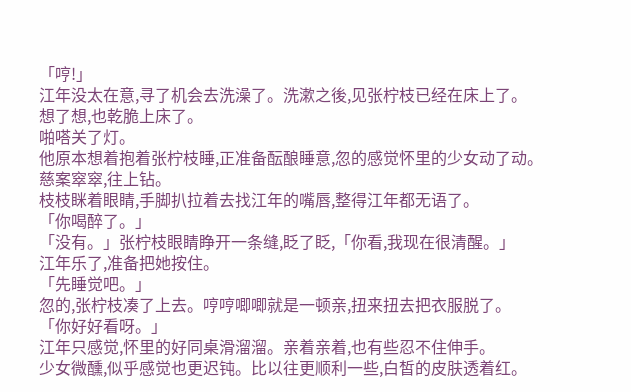「哼!」
江年没太在意,寻了机会去洗澡了。洗漱之後,见张柠枝已经在床上了。
想了想,也乾脆上床了。
啪嗒关了灯。
他原本想着抱着张柠枝睡,正准备酝酿睡意,忽的感觉怀里的少女动了动。
慈案窣窣,往上钻。
枝枝眯着眼睛,手脚扒拉着去找江年的嘴唇,整得江年都无语了。
「你喝醉了。」
「没有。」张柠枝眼睛睁开一条缝,眨了眨,「你看,我现在很清醒。」
江年乐了,准备把她按住。
「先睡觉吧。」
忽的,张柠枝凑了上去。哼哼唧唧就是一顿亲,扭来扭去把衣服脱了。
「你好好看呀。」
江年只感觉,怀里的好同桌滑溜溜。亲着亲着,也有些忍不住伸手。
少女微醺,似乎感觉也更迟钝。比以往更顺利一些,白皙的皮肤透着红。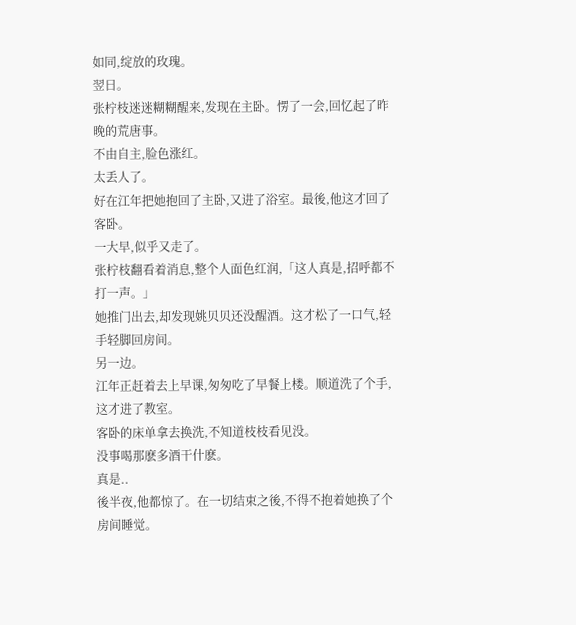如同,绽放的玫瑰。
翌日。
张柠枝迷迷糊糊醒来,发现在主卧。愣了一会,回忆起了昨晚的荒唐事。
不由自主,脸色涨红。
太丢人了。
好在江年把她抱回了主卧,又进了浴室。最後,他这才回了客卧。
一大早,似乎又走了。
张柠枝翻看着消息,整个人面色红润,「这人真是,招呼都不打一声。」
她推门出去,却发现姚贝贝还没醒酒。这才松了一口气,轻手轻脚回房间。
另一边。
江年正赶着去上早课,匆匆吃了早餐上楼。顺道洗了个手,这才进了教室。
客卧的床单拿去换洗,不知道枝枝看见没。
没事喝那麽多酒干什麽。
真是..
後半夜,他都惊了。在一切结束之後,不得不抱着她换了个房间睡觉。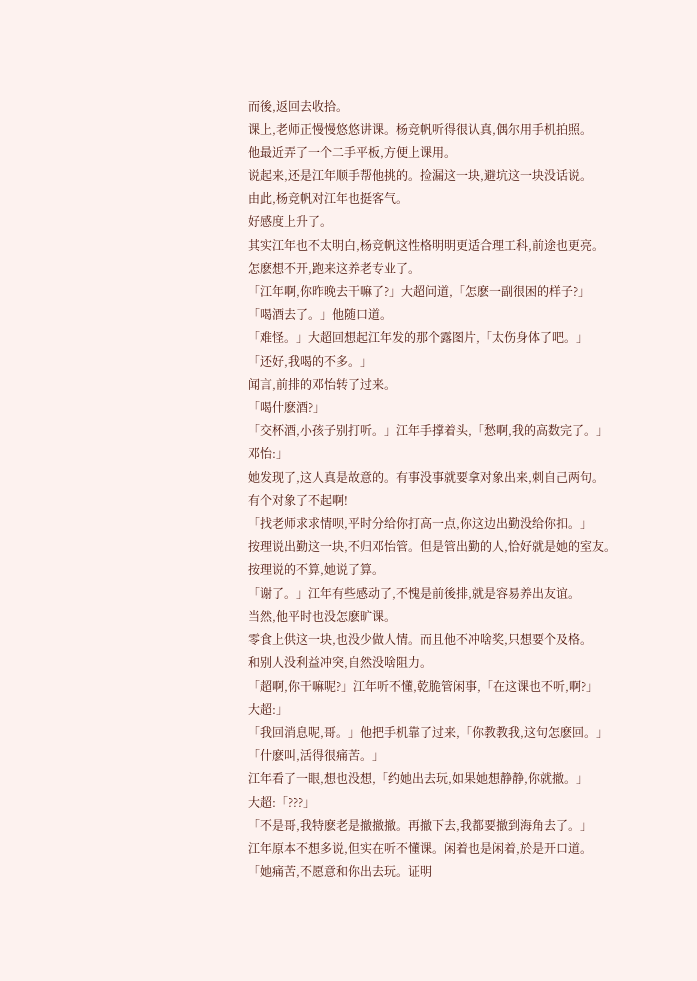而後,返回去收拾。
课上,老师正慢慢悠悠讲课。杨竞帆听得很认真,偶尔用手机拍照。
他最近弄了一个二手平板,方便上课用。
说起来,还是江年顺手帮他挑的。捡漏这一块,避坑这一块没话说。
由此,杨竞帆对江年也挺客气。
好感度上升了。
其实江年也不太明白,杨竞帆这性格明明更适合理工科,前途也更亮。
怎麽想不开,跑来这养老专业了。
「江年啊,你昨晚去干嘛了?」大超问道,「怎麽一副很困的样子?」
「喝酒去了。」他随口道。
「难怪。」大超回想起江年发的那个露图片,「太伤身体了吧。」
「还好,我喝的不多。」
闻言,前排的邓怡转了过来。
「喝什麽酒?」
「交杯酒,小孩子别打听。」江年手撑着头,「愁啊,我的高数完了。」
邓怡:」
她发现了,这人真是故意的。有事没事就要拿对象出来,刺自己两句。
有个对象了不起啊!
「找老师求求情呗,平时分给你打高一点,你这边出勤没给你扣。」
按理说出勤这一块,不归邓怡管。但是管出勤的人,恰好就是她的室友。
按理说的不算,她说了算。
「谢了。」江年有些感动了,不愧是前後排,就是容易养出友谊。
当然,他平时也没怎麽旷课。
零食上供这一块,也没少做人情。而且他不冲啥奖,只想要个及格。
和别人没利益冲突,自然没啥阻力。
「超啊,你干嘛呢?」江年听不懂,乾脆管闲事,「在这课也不听,啊?」
大超:」
「我回消息呢,哥。」他把手机靠了过来,「你教教我,这句怎麽回。」
「什麽叫,活得很痛苦。」
江年看了一眼,想也没想,「约她出去玩,如果她想静静,你就撤。」
大超:「???」
「不是哥,我特麽老是撤撤撤。再撤下去,我都要撤到海角去了。」
江年原本不想多说,但实在听不懂课。闲着也是闲着,於是开口道。
「她痛苦,不愿意和你出去玩。证明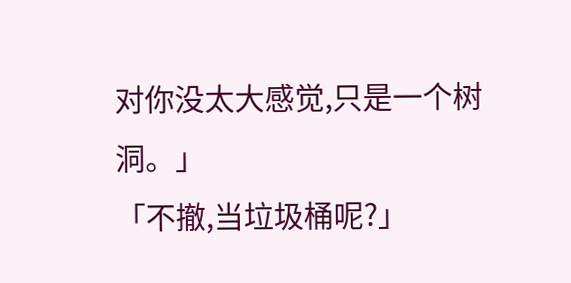对你没太大感觉,只是一个树洞。」
「不撤,当垃圾桶呢?」